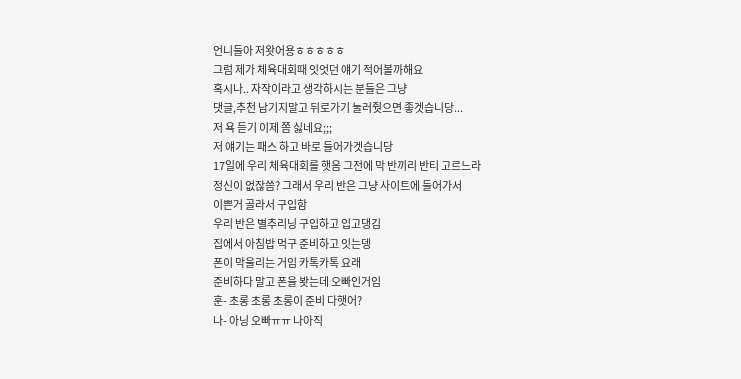언니들아 저왓어용ㅎㅎㅎㅎㅎ
그럼 제가 체육대회때 잇엇던 얘기 적어볼까해요
혹시나.. 자작이라고 생각하시는 분들은 그냥
댓글,추천 남기지말고 뒤로가기 눌러줫으면 좋겟습니당...
저 욕 듣기 이제 쫌 싫네요;;;
저 얘기는 패스 하고 바로 들어가겟습니당
17일에 우리 체육대회를 햇음 그전에 막 반끼리 반티 고르느라
정신이 없잖씀? 그래서 우리 반은 그냥 사이트에 들어가서
이쁜거 골라서 구입함
우리 반은 별추리닝 구입하고 입고댕김
집에서 아침밥 먹구 준비하고 잇는뎅
폰이 막울리는 거임 카톡카톡 요래
준비하다 말고 폰을 봣는데 오빠인거임
훈- 초롱 초롱 초롱이 준비 다햇어?
나- 아닝 오빠ㅠㅠ 나아직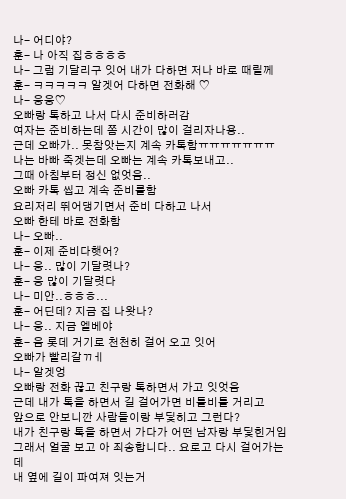나- 어디야?
훈- 나 아직 집ㅎㅎㅎㅎ
나- 그럼 기달리구 잇어 내가 다하면 저나 바로 때릴께
훈- ㅋㅋㅋㅋㅋ 알겟어 다하면 전화해 ♡
나- 웅웅♡
오빠랑 톡하고 나서 다시 준비하러감
여자는 준비하는데 쫌 시간이 많이 걸리자나용..
근데 오빠가.. 못참앗는지 계속 카톡함ㅠㅠㅠㅠㅠㅠㅠ
나는 바빠 죽겟는데 오빠는 계속 카톡보내고..
그때 아침부터 정신 없엇음..
오빠 카톡 씹고 계속 준비를함
요리저리 뛰어댕기면서 준비 다하고 나서
오빠 한테 바로 전화함
나- 오빠..
훈- 이제 준비다햇어?
나- 웅.. 많이 기달렷나?
훈- 응 많이 기달렷다
나- 미안..ㅎㅎㅎ...
훈- 어딘데? 지금 집 나왓나?
나- 웅.. 지금 엘베야
훈- 음 롯데 거기로 천천히 걸어 오고 잇어
오빠가 빨리갈ㄲㅔ
나- 알겟엉
오빠랑 전화 끊고 친구랑 톡하면서 가고 잇엇음
근데 내가 톡을 하면서 길 걸어가면 비틀비틀 거리고
앞으로 안보니깐 사람들이랑 부딫히고 그런다?
내가 친구랑 톡을 하면서 가다가 어떤 남자랑 부딫힌거임
그래서 얼굴 보고 아 죄송합니다.. 요로고 다시 걸어가는데
내 옆에 길이 파여져 잇는거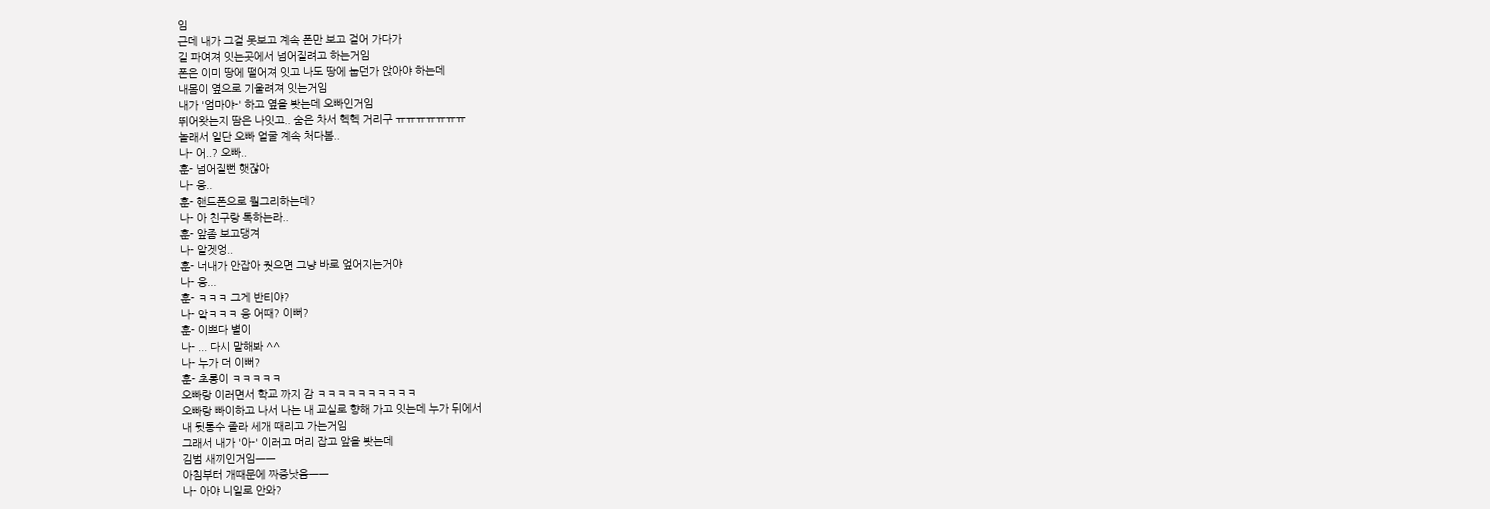임
근데 내가 그걸 못보고 계속 폰만 보고 걸어 가다가
길 파여져 잇는곳에서 넘어질려고 하는거임
폰은 이미 땅에 떨어져 잇고 나도 땅에 눕던가 앉아야 하는데
내몸이 옆으로 기울려져 잇는거임
내가 '엄마야-' 하고 옆을 봣는데 오빠인거임
뛰어왓는지 땀은 나잇고.. 숨은 차서 헥헥 거리구 ㅠㅠㅠㅠㅠㅠㅠ
놀래서 일단 오빠 얼굴 계속 처다봄..
나- 어..? 오빠..
훈- 넘어질뻔 햇잖아
나- 응..
훈- 핸드폰으로 뭘그리하는데?
나- 아 친구랑 톡하는라..
훈- 앞좀 보고댕겨
나- 알겟엉..
훈- 너내가 안잡아 줫으면 그냥 바로 엎어지는거야
나- 웅...
훈- ㅋㅋㅋ 그게 반티야?
나- 앜ㅋㅋㅋ 웅 어때? 이뻐?
훈- 이쁘다 별이
나- ... 다시 말해봐 ^^
나- 누가 더 이뻐?
훈- 초롱이 ㅋㅋㅋㅋㅋ
오빠랑 이러면서 학교 까지 감 ㅋㅋㅋㅋㅋㅋㅋㅋㅋㅋ
오빠랑 빠이하고 나서 나는 내 교실로 향해 가고 잇는데 누가 뒤에서
내 뒷통수 졸라 세개 때리고 가는거임
그래서 내가 '아-' 이러고 머리 잡고 앞을 봣는데
김범 새끼인거임ㅡㅡ
아침부터 개때문에 짜증낫음ㅡㅡ
나- 아야 니일로 안와?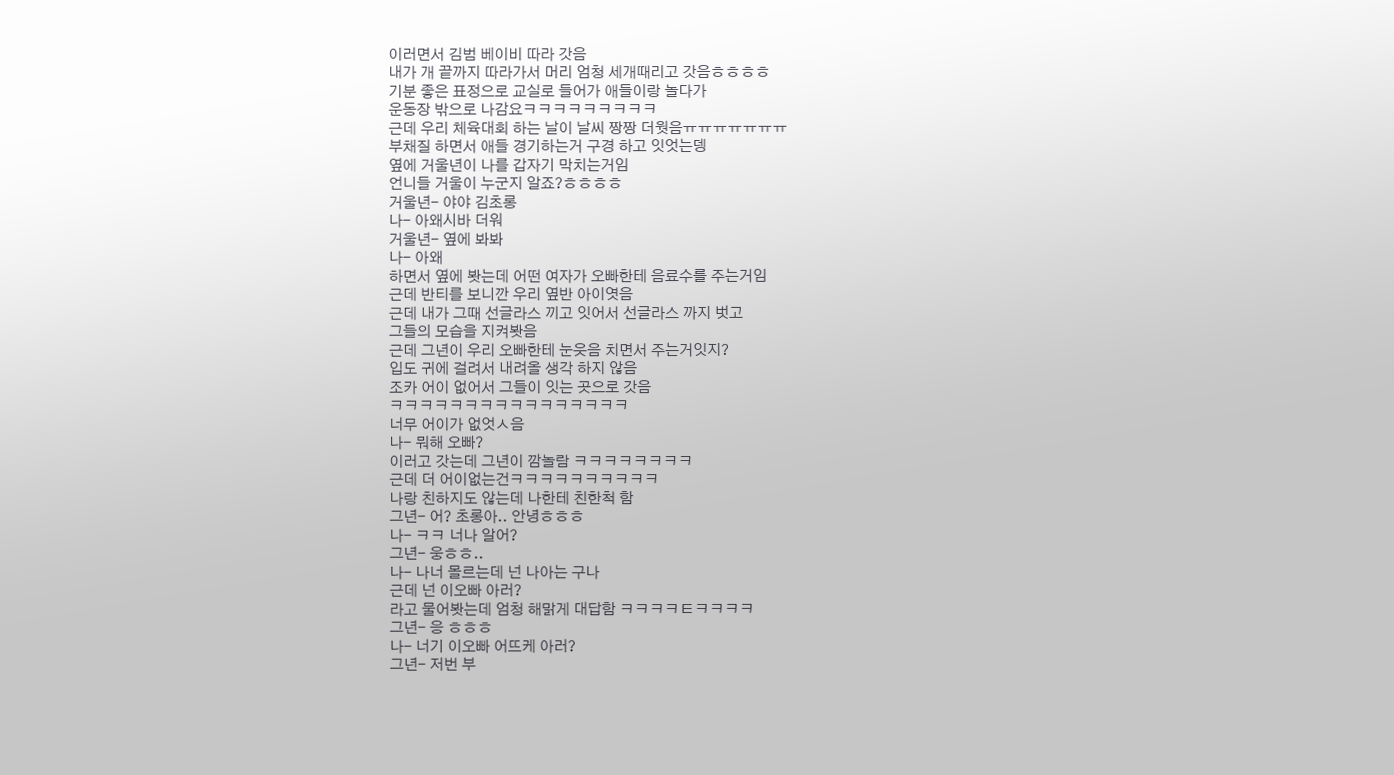이러면서 김범 베이비 따라 갓음
내가 개 끝까지 따라가서 머리 엄청 세개때리고 갓음ㅎㅎㅎㅎ
기분 좋은 표정으로 교실로 들어가 애들이랑 놀다가
운동장 밖으로 나감요ㅋㅋㅋㅋㅋㅋㅋㅋㅋ
근데 우리 체육대회 하는 날이 날씨 짱짱 더웟음ㅠㅠㅠㅠㅠㅠㅠ
부채질 하면서 애들 경기하는거 구경 하고 잇엇는뎅
옆에 거울년이 나를 갑자기 막치는거임
언니들 거울이 누군지 알죠?ㅎㅎㅎㅎ
거울년- 야야 김초롱
나- 아왜시바 더워
거울년- 옆에 봐봐
나- 아왜
하면서 옆에 봣는데 어떤 여자가 오빠한테 음료수를 주는거임
근데 반티를 보니깐 우리 옆반 아이엿음
근데 내가 그때 선글라스 끼고 잇어서 선글라스 까지 벗고
그들의 모습을 지켜봣음
근데 그년이 우리 오빠한테 눈읏음 치면서 주는거잇지?
입도 귀에 걸려서 내려올 생각 하지 않음
조카 어이 없어서 그들이 잇는 곳으로 갓음
ㅋㅋㅋㅋㅋㅋㅋㅋㅋㅋㅋㅋㅋㅋㅋㅋ
너무 어이가 없엇ㅅ음
나- 뭐해 오빠?
이러고 갓는데 그년이 깜놀람 ㅋㅋㅋㅋㅋㅋㅋㅋ
근데 더 어이없는건ㅋㅋㅋㅋㅋㅋㅋㅋㅋㅋ
나랑 친하지도 않는데 나한테 친한척 함
그년- 어? 초롱아.. 안녕ㅎㅎㅎ
나- ㅋㅋ 너나 알어?
그년- 웅ㅎㅎ..
나- 나너 몰르는데 넌 나아는 구나
근데 넌 이오빠 아러?
라고 물어봣는데 엄청 해맑게 대답함 ㅋㅋㅋㅋㅌㅋㅋㅋㅋ
그년- 응 ㅎㅎㅎ
나- 너기 이오빠 어뜨케 아러?
그년- 저번 부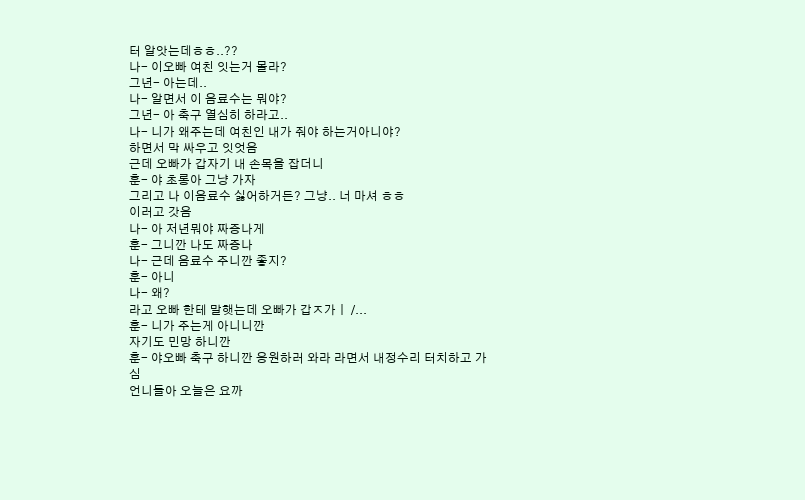터 알앗는데ㅎㅎ..??
나- 이오빠 여친 잇는거 몰라?
그년- 아는데..
나- 알면서 이 음료수는 뭐야?
그년- 아 축구 열심히 하라고..
나- 니가 왜주는데 여친인 내가 줘야 하는거아니야?
하면서 막 싸우고 잇엇음
근데 오빠가 갑자기 내 손목을 잡더니
훈- 야 초롱아 그냥 가자
그리고 나 이음료수 싫어하거든? 그냥.. 너 마셔 ㅎㅎ
이러고 갓음
나- 아 저년뭐야 짜증나게
훈- 그니깐 나도 짜증나
나- 근데 음료수 주니깐 좋지?
훈- 아니
나- 왜?
라고 오빠 한테 말햇는데 오빠가 갑ㅈ가ㅣ /...
훈- 니가 주는게 아니니깐
자기도 민망 하니깐
훈- 야오빠 축구 하니깐 응원하러 와라 라면서 내정수리 터치하고 가심
언니들아 오늘은 요까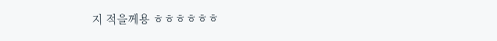지 적을께용 ㅎㅎㅎㅎㅎㅎ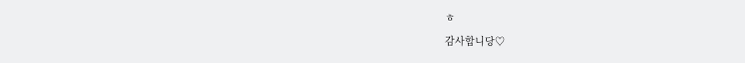ㅎ
감사합니당♡